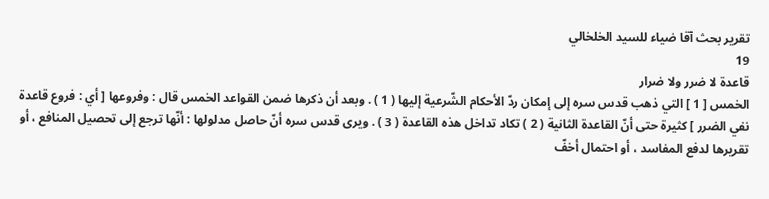تقرير بحث آقا ضياء للسيد الخلخالي
19
قاعدة لا ضرر ولا ضرار
الخمس [ 1 ] التي ذهب قدس سره إلى إمكان ردّ الأحكام الشّرعية إليها ( 1 ) . وبعد أن ذكرها ضمن القواعد الخمس قال : وفروعها [ أي : فروع قاعدة نفي الضرر ] كثيرة حتى أنّ القاعدة الثانية ( 2 ) تكاد تداخل هذه القاعدة ( 3 ) . ويرى قدس سره أنّ حاصل مدلولها : أنّها ترجع إلى تحصيل المنافع ، أو تقريرها لدفع المفاسد ، أو احتمال أخفّ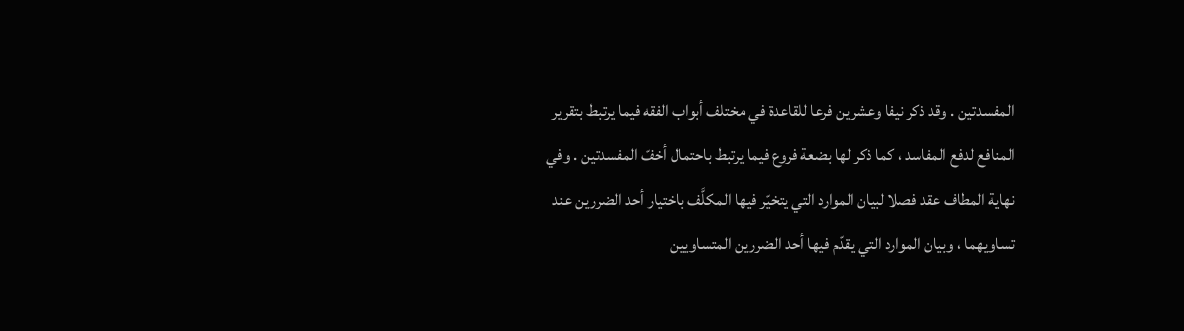المفسدتين . وقد ذكر نيفا وعشرين فرعا للقاعدة في مختلف أبواب الفقه فيما يرتبط بتقرير المنافع لدفع المفاسد ، كما ذكر لها بضعة فروع فيما يرتبط باحتمال أخفّ المفسدتين . وفي نهاية المطاف عقد فصلا لبيان الموارد التي يتخيّر فيها المكلَّف باختيار أحد الضررين عند تساويهما ، وبيان الموارد التي يقدّم فيها أحد الضررين المتساويين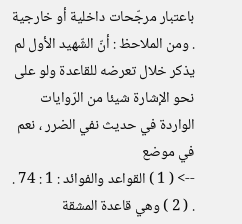باعتبار مرجّحات داخلية أو خارجية . ومن الملاحظ : أنّ الشّهيد الأول لم يذكر خلال تعرضه للقاعدة ولو على نحو الإشارة شيئا من الرّوايات الواردة في حديث نفي الضرر ، نعم في موضع
--> ( 1 ) القواعد والفوائد : 1 : 74 . . ( 2 ) وهي قاعدة المشقة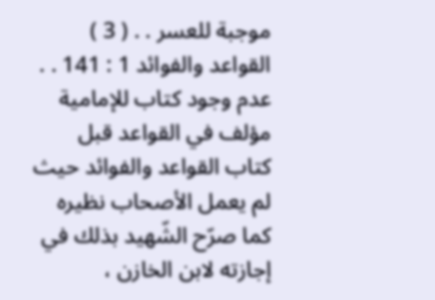موجبة للعسر . . ( 3 ) القواعد والفوائد 1 : 141 . . عدم وجود كتاب للإمامية مؤلف في القواعد قبل كتاب القواعد والفوائد حيث لم يعمل الأصحاب نظيره كما صرّح الشّهيد بذلك في إجازته لابن الخازن ،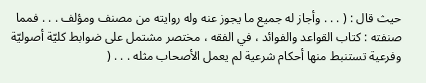حيث قال : ( . . . وأجاز له جميع ما يجوز عنه وله روايته من مصنف ومؤلف . . . فمما صنفته : كتاب القواعد والفوائد ، في الفقه ، مختصر مشتمل على ضوابط كليّة أصوليّة وفرعية تستنبط منها أحكام شرعية لم يعمل الأصحاب مثله . . . (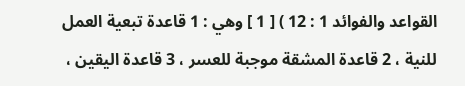القواعد والفوائد 1 : 12 ) [ 1 ] وهي : 1 قاعدة تبعية العمل للنية ، 2 قاعدة المشقة موجبة للعسر ، 3 قاعدة اليقين ،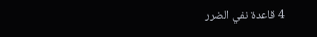4 قاعدة نفي الضرر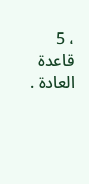، 5 قاعدة العادة .